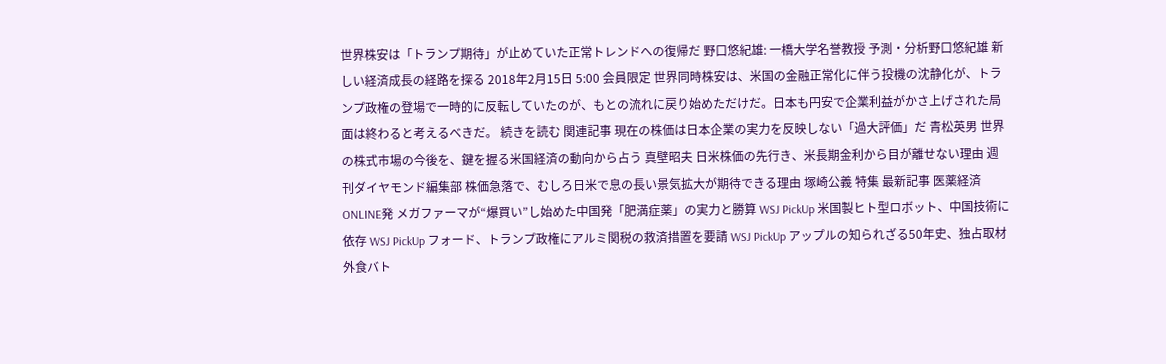世界株安は「トランプ期待」が止めていた正常トレンドへの復帰だ 野口悠紀雄: 一橋大学名誉教授 予測・分析野口悠紀雄 新しい経済成長の経路を探る 2018年2月15日 5:00 会員限定 世界同時株安は、米国の金融正常化に伴う投機の沈静化が、トランプ政権の登場で一時的に反転していたのが、もとの流れに戻り始めただけだ。日本も円安で企業利益がかさ上げされた局面は終わると考えるべきだ。 続きを読む 関連記事 現在の株価は日本企業の実力を反映しない「過大評価」だ 青松英男 世界の株式市場の今後を、鍵を握る米国経済の動向から占う 真壁昭夫 日米株価の先行き、米長期金利から目が離せない理由 週刊ダイヤモンド編集部 株価急落で、むしろ日米で息の長い景気拡大が期待できる理由 塚崎公義 特集 最新記事 医薬経済ONLINE発 メガファーマが“爆買い”し始めた中国発「肥満症薬」の実力と勝算 WSJ PickUp 米国製ヒト型ロボット、中国技術に依存 WSJ PickUp フォード、トランプ政権にアルミ関税の救済措置を要請 WSJ PickUp アップルの知られざる50年史、独占取材 外食バト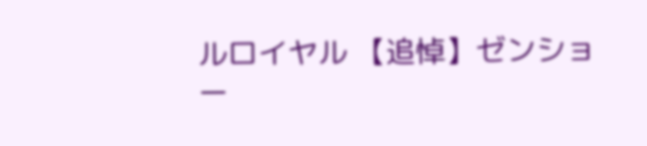ルロイヤル 【追悼】ゼンショー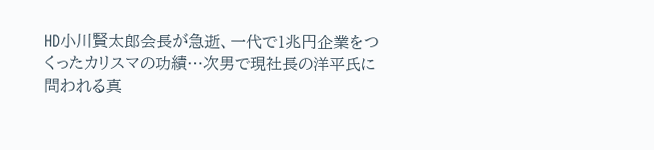HD小川賢太郎会長が急逝、一代で1兆円企業をつくったカリスマの功績…次男で現社長の洋平氏に問われる真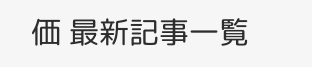価 最新記事一覧